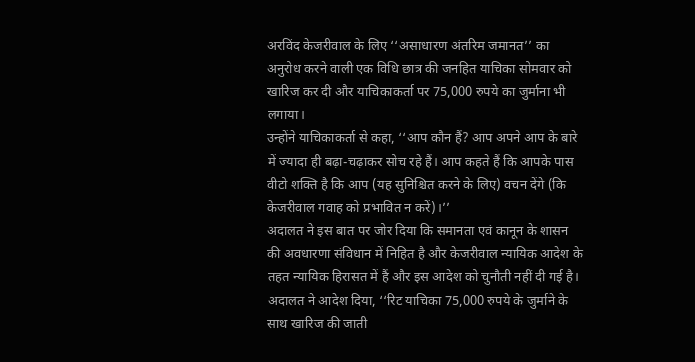अरविंद केजरीवाल के लिए ‘‘असाधारण अंतरिम जमानत’’ का अनुरोध करने वाली एक विधि छात्र की जनहित याचिका सोमवार को खारिज कर दी और याचिकाकर्ता पर 75,000 रुपये का जुर्माना भी लगाया।
उन्होंने याचिकाकर्ता से कहा, ‘‘आप कौन हैं? आप अपने आप के बारे में ज्यादा ही बढ़ा-चढ़ाकर सोच रहे हैं। आप कहते हैं कि आपके पास वीटो शक्ति है कि आप (यह सुनिश्चित करने के लिए) वचन देंगे (कि केजरीवाल गवाह को प्रभावित न करें)।’’
अदालत ने इस बात पर जोर दिया कि समानता एवं कानून के शासन की अवधारणा संविधान में निहित है और केजरीवाल न्यायिक आदेश के तहत न्यायिक हिरासत में हैं और इस आदेश को चुनौती नहीं दी गई है।
अदालत ने आदेश दिया, ‘‘रिट याचिका 75,000 रुपये के जुर्माने के साथ खारिज की जाती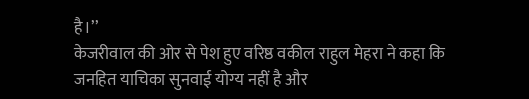है।’’
केजरीवाल की ओर से पेश हुए वरिष्ठ वकील राहुल मेहरा ने कहा कि जनहित याचिका सुनवाई योग्य नहीं है और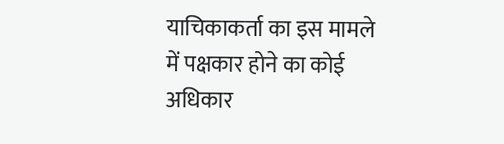याचिकाकर्ता का इस मामले में पक्षकार होने का कोई अधिकार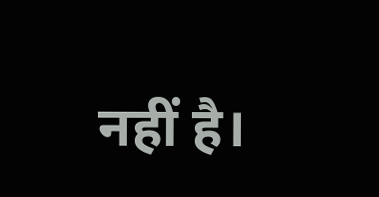नहीं है।